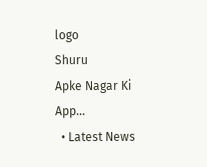logo
Shuru
Apke Nagar Ki App…
  • Latest News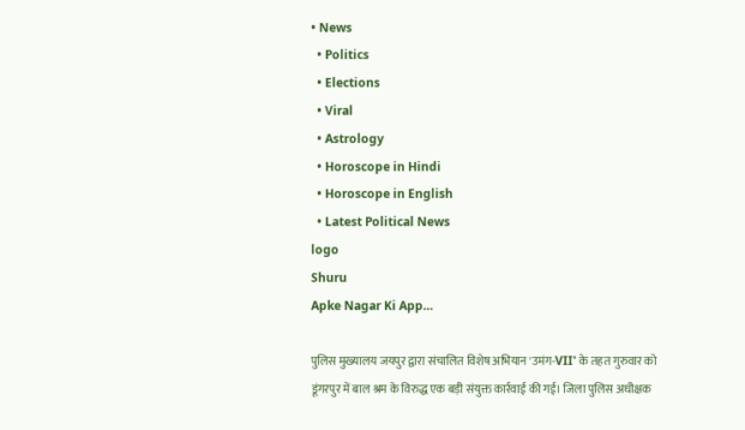• News
  • Politics
  • Elections
  • Viral
  • Astrology
  • Horoscope in Hindi
  • Horoscope in English
  • Latest Political News
logo
Shuru
Apke Nagar Ki App…

पुलिस मुख्यालय जयपुर द्वारा संचालित विशेष अभियान 'उमंग-VII' के तहत गुरुवार को डूंगरपुर में बाल श्रम के विरुद्ध एक बड़ी संयुक्त कार्रवाई की गई। जिला पुलिस अधीक्षक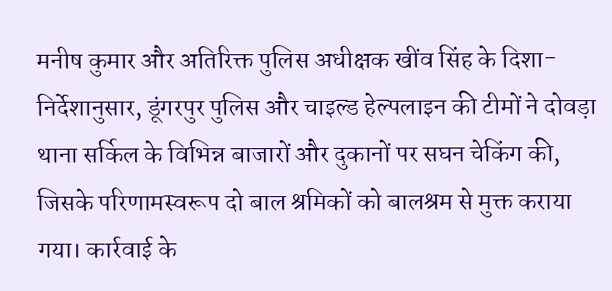मनीष कुमार और अतिरिक्त पुलिस अधीक्षक खींव सिंह के दिशा-निर्देशानुसार, डूंगरपुर पुलिस और चाइल्ड हेल्पलाइन की टीमों ने दोवड़ा थाना सर्किल के विभिन्न बाजारों और दुकानों पर सघन चेकिंग की, जिसके परिणामस्वरूप दो बाल श्रमिकों को बालश्रम से मुक्त कराया गया। कार्रवाई के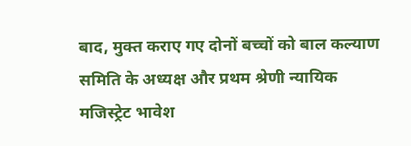बाद, मुक्त कराए गए दोनों बच्चों को बाल कल्याण समिति के अध्यक्ष और प्रथम श्रेणी न्यायिक मजिस्ट्रेट भावेश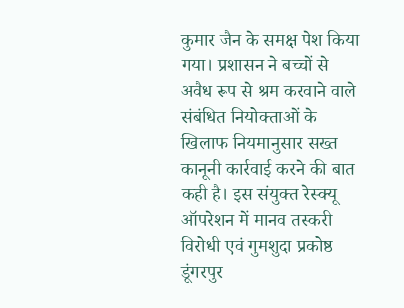कुमार जैन के समक्ष पेश किया गया। प्रशासन ने बच्चों से अवैध रूप से श्रम करवाने वाले संबंधित नियोक्ताओं के खिलाफ नियमानुसार सख्त कानूनी कार्रवाई करने की बात कही है। इस संयुक्त रेस्क्यू ऑपरेशन में मानव तस्करी विरोधी एवं गुमशुदा प्रकोष्ठ डूंगरपुर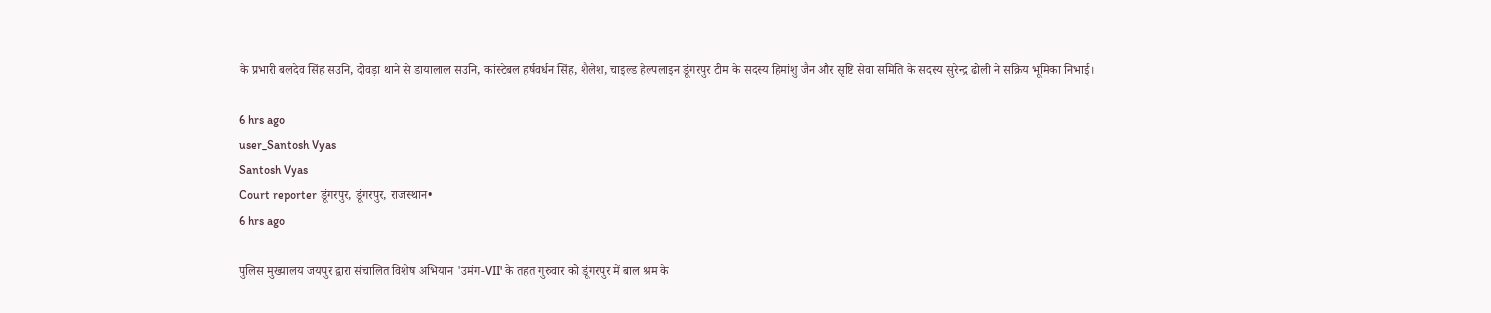के प्रभारी बलदेव सिंह सउनि, दोवड़ा थाने से डायालाल सउनि, कांस्टेबल हर्षवर्धन सिंह, शैलेश, चाइल्ड हेल्पलाइन डूंगरपुर टीम के सदस्य हिमांशु जैन और सृष्टि सेवा समिति के सदस्य सुरेन्द्र ढोली ने सक्रिय भूमिका निभाई।

6 hrs ago
user_Santosh Vyas
Santosh Vyas
Court reporter डूंगरपुर, डूंगरपुर, राजस्थान•
6 hrs ago

पुलिस मुख्यालय जयपुर द्वारा संचालित विशेष अभियान 'उमंग-VII' के तहत गुरुवार को डूंगरपुर में बाल श्रम के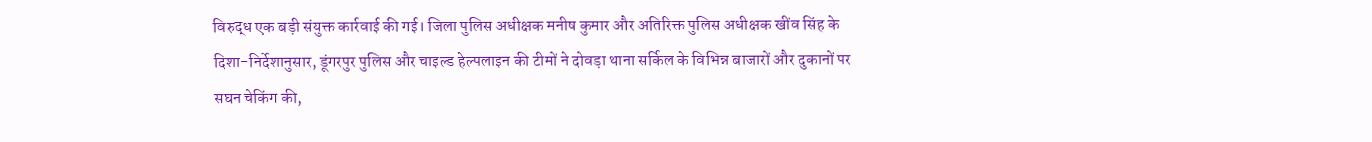विरुद्ध एक बड़ी संयुक्त कार्रवाई की गई। जिला पुलिस अधीक्षक मनीष कुमार और अतिरिक्त पुलिस अधीक्षक खींव सिंह के दिशा-निर्देशानुसार, डूंगरपुर पुलिस और चाइल्ड हेल्पलाइन की टीमों ने दोवड़ा थाना सर्किल के विभिन्न बाजारों और दुकानों पर सघन चेकिंग की,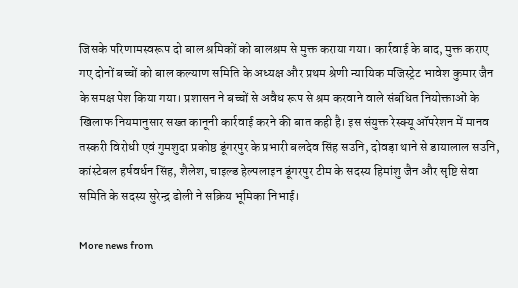जिसके परिणामस्वरूप दो बाल श्रमिकों को बालश्रम से मुक्त कराया गया। कार्रवाई के बाद, मुक्त कराए गए दोनों बच्चों को बाल कल्याण समिति के अध्यक्ष और प्रथम श्रेणी न्यायिक मजिस्ट्रेट भावेश कुमार जैन के समक्ष पेश किया गया। प्रशासन ने बच्चों से अवैध रूप से श्रम करवाने वाले संबंधित नियोक्ताओं के खिलाफ नियमानुसार सख्त कानूनी कार्रवाई करने की बात कही है। इस संयुक्त रेस्क्यू ऑपरेशन में मानव तस्करी विरोधी एवं गुमशुदा प्रकोष्ठ डूंगरपुर के प्रभारी बलदेव सिंह सउनि, दोवड़ा थाने से डायालाल सउनि, कांस्टेबल हर्षवर्धन सिंह, शैलेश, चाइल्ड हेल्पलाइन डूंगरपुर टीम के सदस्य हिमांशु जैन और सृष्टि सेवा समिति के सदस्य सुरेन्द्र ढोली ने सक्रिय भूमिका निभाई।

More news from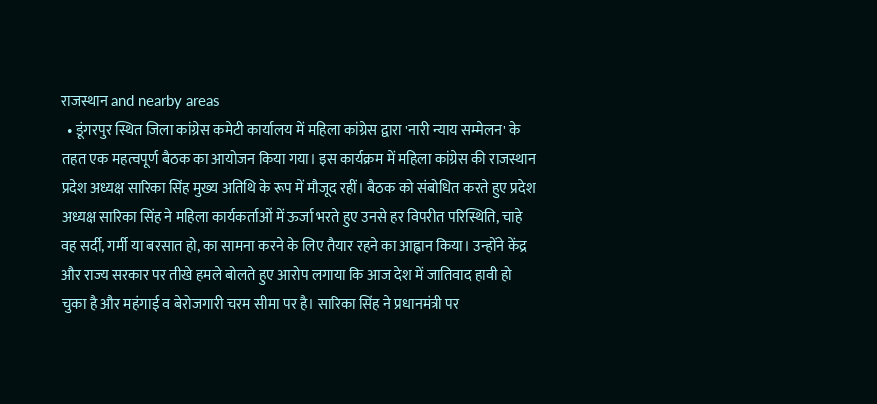राजस्थान and nearby areas
  • डूंगरपुर स्थित जिला कांग्रेस कमेटी कार्यालय में महिला कांग्रेस द्वारा 'नारी न्याय सम्मेलन' के तहत एक महत्वपूर्ण बैठक का आयोजन किया गया। इस कार्यक्रम में महिला कांग्रेस की राजस्थान प्रदेश अध्यक्ष सारिका सिंह मुख्य अतिथि के रूप में मौजूद रहीं। बैठक को संबोधित करते हुए प्रदेश अध्यक्ष सारिका सिंह ने महिला कार्यकर्ताओं में ऊर्जा भरते हुए उनसे हर विपरीत परिस्थिति, चाहे वह सर्दी, गर्मी या बरसात हो, का सामना करने के लिए तैयार रहने का आह्वान किया। उन्होंने केंद्र और राज्य सरकार पर तीखे हमले बोलते हुए आरोप लगाया कि आज देश में जातिवाद हावी हो चुका है और महंगाई व बेरोजगारी चरम सीमा पर है। सारिका सिंह ने प्रधानमंत्री पर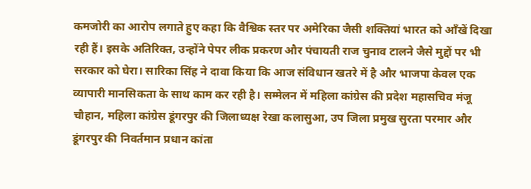कमजोरी का आरोप लगाते हुए कहा कि वैश्विक स्तर पर अमेरिका जैसी शक्तियां भारत को आँखें दिखा रही हैं। इसके अतिरिक्त, उन्होंने पेपर लीक प्रकरण और पंचायती राज चुनाव टालने जैसे मुद्दों पर भी सरकार को घेरा। सारिका सिंह ने दावा किया कि आज संविधान खतरे में है और भाजपा केवल एक व्यापारी मानसिकता के साथ काम कर रही है। सम्मेलन में महिला कांग्रेस की प्रदेश महासचिव मंजू चौहान, महिला कांग्रेस डूंगरपुर की जिलाध्यक्ष रेखा कलासुआ, उप जिला प्रमुख सुरता परमार और डूंगरपुर की निवर्तमान प्रधान कांता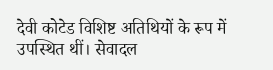देवी कोटेड विशिष्ट अतिथियों के रूप में उपस्थित थीं। सेवादल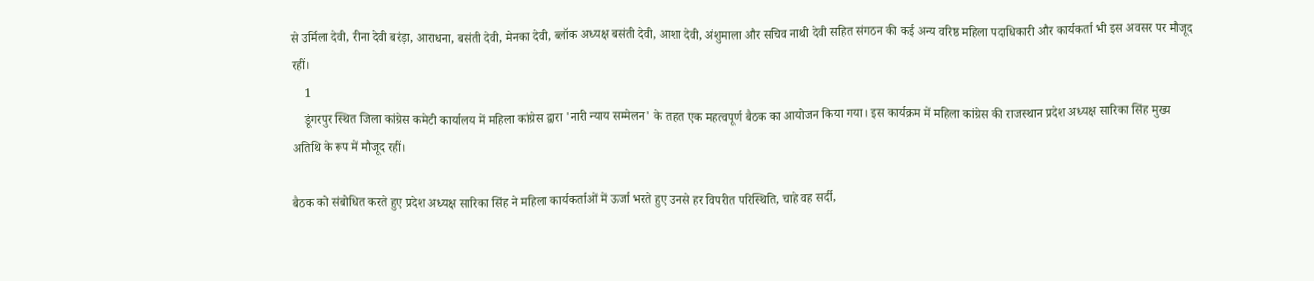से उर्मिला देवी, रीना देवी बरंड़ा, आराधना, बसंती देवी, मेनका देवी, ब्लॉक अध्यक्ष बसंती देवी, आशा देवी, अंशुमाला और सचिव नाथी देवी सहित संगठन की कई अन्य वरिष्ठ महिला पदाधिकारी और कार्यकर्ता भी इस अवसर पर मौजूद रहीं।
    1
    डूंगरपुर स्थित जिला कांग्रेस कमेटी कार्यालय में महिला कांग्रेस द्वारा 'नारी न्याय सम्मेलन' के तहत एक महत्वपूर्ण बैठक का आयोजन किया गया। इस कार्यक्रम में महिला कांग्रेस की राजस्थान प्रदेश अध्यक्ष सारिका सिंह मुख्य अतिथि के रूप में मौजूद रहीं।

बैठक को संबोधित करते हुए प्रदेश अध्यक्ष सारिका सिंह ने महिला कार्यकर्ताओं में ऊर्जा भरते हुए उनसे हर विपरीत परिस्थिति, चाहे वह सर्दी,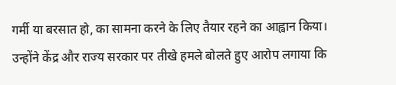गर्मी या बरसात हो, का सामना करने के लिए तैयार रहने का आह्वान किया। उन्होंने केंद्र और राज्य सरकार पर तीखे हमले बोलते हुए आरोप लगाया कि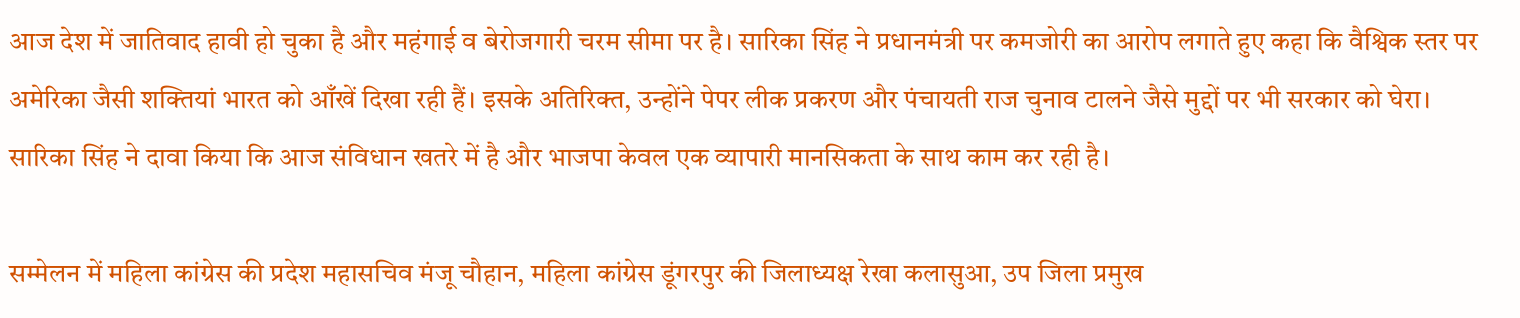आज देश में जातिवाद हावी हो चुका है और महंगाई व बेरोजगारी चरम सीमा पर है। सारिका सिंह ने प्रधानमंत्री पर कमजोरी का आरोप लगाते हुए कहा कि वैश्विक स्तर पर अमेरिका जैसी शक्तियां भारत को आँखें दिखा रही हैं। इसके अतिरिक्त, उन्होंने पेपर लीक प्रकरण और पंचायती राज चुनाव टालने जैसे मुद्दों पर भी सरकार को घेरा। सारिका सिंह ने दावा किया कि आज संविधान खतरे में है और भाजपा केवल एक व्यापारी मानसिकता के साथ काम कर रही है।

सम्मेलन में महिला कांग्रेस की प्रदेश महासचिव मंजू चौहान, महिला कांग्रेस डूंगरपुर की जिलाध्यक्ष रेखा कलासुआ, उप जिला प्रमुख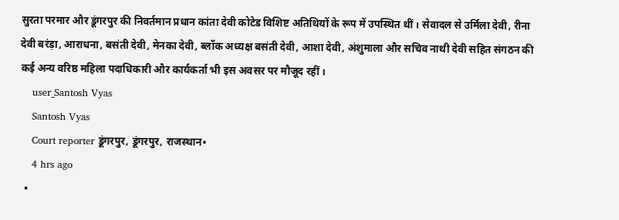सुरता परमार और डूंगरपुर की निवर्तमान प्रधान कांता देवी कोटेड विशिष्ट अतिथियों के रूप में उपस्थित थीं। सेवादल से उर्मिला देवी, रीना देवी बरंड़ा, आराधना, बसंती देवी, मेनका देवी, ब्लॉक अध्यक्ष बसंती देवी, आशा देवी, अंशुमाला और सचिव नाथी देवी सहित संगठन की कई अन्य वरिष्ठ महिला पदाधिकारी और कार्यकर्ता भी इस अवसर पर मौजूद रहीं।
    user_Santosh Vyas
    Santosh Vyas
    Court reporter डूंगरपुर, डूंगरपुर, राजस्थान•
    4 hrs ago
  •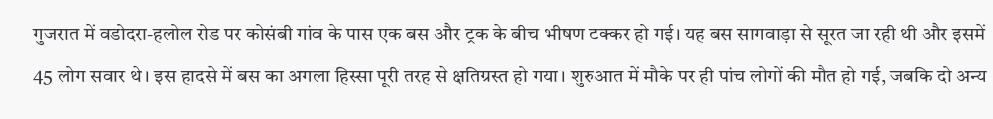गुजरात में वडोदरा-हलोल रोड पर कोसंबी गांव के पास एक बस और ट्रक के बीच भीषण टक्कर हो गई। यह बस सागवाड़ा से सूरत जा रही थी और इसमें 45 लोग सवार थे। इस हादसे में बस का अगला हिस्सा पूरी तरह से क्षतिग्रस्त हो गया। शुरुआत में मौके पर ही पांच लोगों की मौत हो गई, जबकि दो अन्य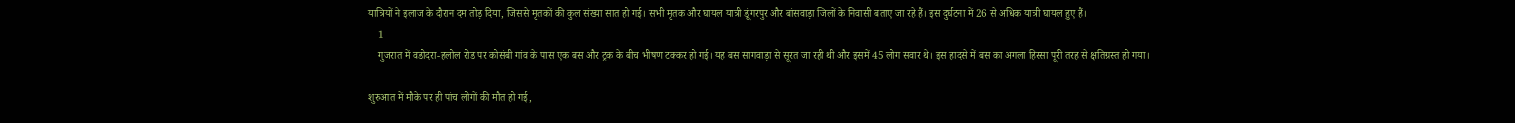यात्रियों ने इलाज के दौरान दम तोड़ दिया, जिससे मृतकों की कुल संख्या सात हो गई। सभी मृतक और घायल यात्री डूंगरपुर और बांसवाड़ा जिलों के निवासी बताए जा रहे हैं। इस दुर्घटना में 26 से अधिक यात्री घायल हुए हैं।
    1
    गुजरात में वडोदरा-हलोल रोड पर कोसंबी गांव के पास एक बस और ट्रक के बीच भीषण टक्कर हो गई। यह बस सागवाड़ा से सूरत जा रही थी और इसमें 45 लोग सवार थे। इस हादसे में बस का अगला हिस्सा पूरी तरह से क्षतिग्रस्त हो गया।

शुरुआत में मौके पर ही पांच लोगों की मौत हो गई,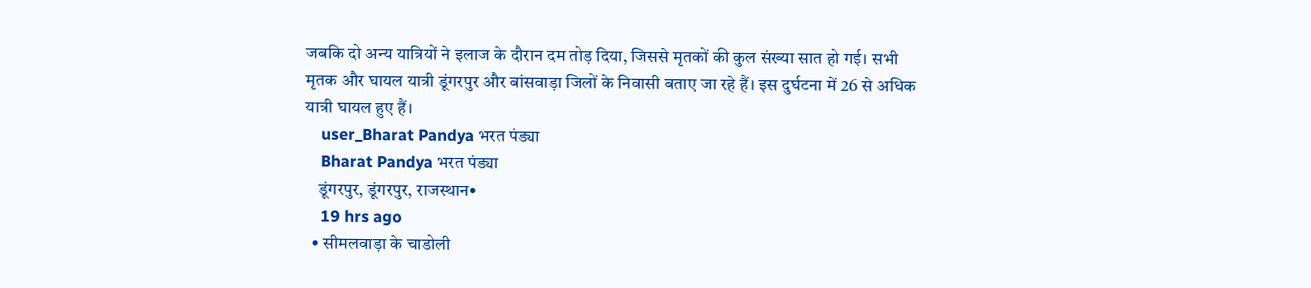जबकि दो अन्य यात्रियों ने इलाज के दौरान दम तोड़ दिया, जिससे मृतकों की कुल संख्या सात हो गई। सभी मृतक और घायल यात्री डूंगरपुर और बांसवाड़ा जिलों के निवासी बताए जा रहे हैं। इस दुर्घटना में 26 से अधिक यात्री घायल हुए हैं।
    user_Bharat Pandya भरत पंड्या
    Bharat Pandya भरत पंड्या
    डूंगरपुर, डूंगरपुर, राजस्थान•
    19 hrs ago
  • सीमलवाड़ा के चाडोली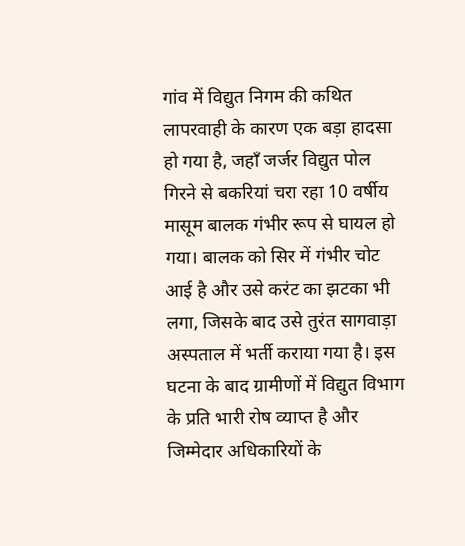गांव में विद्युत निगम की कथित लापरवाही के कारण एक बड़ा हादसा हो गया है, जहाँ जर्जर विद्युत पोल गिरने से बकरियां चरा रहा 10 वर्षीय मासूम बालक गंभीर रूप से घायल हो गया। बालक को सिर में गंभीर चोट आई है और उसे करंट का झटका भी लगा, जिसके बाद उसे तुरंत सागवाड़ा अस्पताल में भर्ती कराया गया है। इस घटना के बाद ग्रामीणों में विद्युत विभाग के प्रति भारी रोष व्याप्त है और जिम्मेदार अधिकारियों के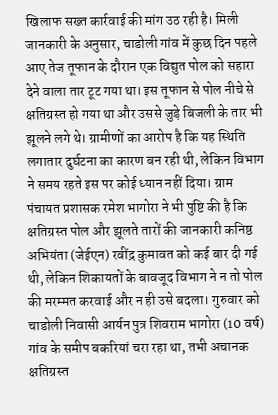खिलाफ सख्त कार्रवाई की मांग उठ रही है। मिली जानकारी के अनुसार, चाडोली गांव में कुछ दिन पहले आए तेज तूफान के दौरान एक विद्युत पोल को सहारा देने वाला तार टूट गया था। इस तूफान से पोल नीचे से क्षतिग्रस्त हो गया था और उससे जुड़े बिजली के तार भी झूलने लगे थे। ग्रामीणों का आरोप है कि यह स्थिति लगातार दुर्घटना का कारण बन रही थी, लेकिन विभाग ने समय रहते इस पर कोई ध्यान नहीं दिया। ग्राम पंचायत प्रशासक रमेश भागोरा ने भी पुष्टि की है कि क्षतिग्रस्त पोल और झूलते तारों की जानकारी कनिष्ठ अभियंता (जेईएन) रवींद्र कुमावत को कई बार दी गई थी, लेकिन शिकायतों के बावजूद विभाग ने न तो पोल की मरम्मत करवाई और न ही उसे बदला। गुरुवार को चाडोली निवासी आर्यन पुत्र शिवराम भागोरा (10 वर्ष) गांव के समीप बकरियां चरा रहा था, तभी अचानक क्षतिग्रस्त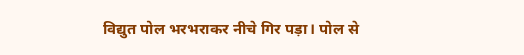विद्युत पोल भरभराकर नीचे गिर पड़ा। पोल से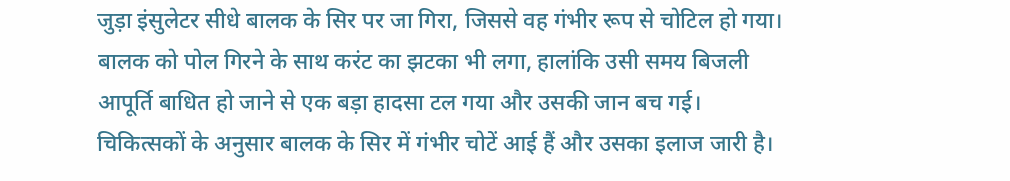जुड़ा इंसुलेटर सीधे बालक के सिर पर जा गिरा, जिससे वह गंभीर रूप से चोटिल हो गया। बालक को पोल गिरने के साथ करंट का झटका भी लगा, हालांकि उसी समय बिजली आपूर्ति बाधित हो जाने से एक बड़ा हादसा टल गया और उसकी जान बच गई। चिकित्सकों के अनुसार बालक के सिर में गंभीर चोटें आई हैं और उसका इलाज जारी है।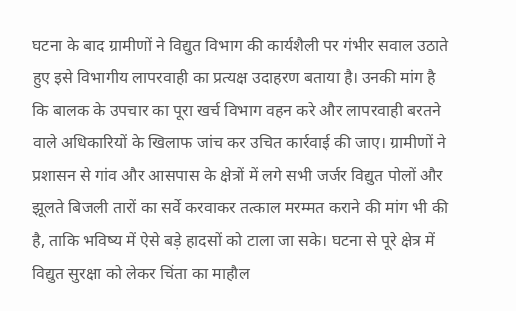घटना के बाद ग्रामीणों ने विद्युत विभाग की कार्यशैली पर गंभीर सवाल उठाते हुए इसे विभागीय लापरवाही का प्रत्यक्ष उदाहरण बताया है। उनकी मांग है कि बालक के उपचार का पूरा खर्च विभाग वहन करे और लापरवाही बरतने वाले अधिकारियों के खिलाफ जांच कर उचित कार्रवाई की जाए। ग्रामीणों ने प्रशासन से गांव और आसपास के क्षेत्रों में लगे सभी जर्जर विद्युत पोलों और झूलते बिजली तारों का सर्वे करवाकर तत्काल मरम्मत कराने की मांग भी की है, ताकि भविष्य में ऐसे बड़े हादसों को टाला जा सके। घटना से पूरे क्षेत्र में विद्युत सुरक्षा को लेकर चिंता का माहौल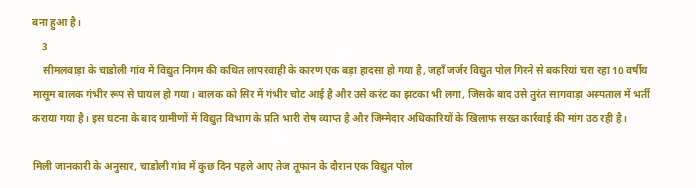बना हुआ है।
    3
    सीमलवाड़ा के चाडोली गांव में विद्युत निगम की कथित लापरवाही के कारण एक बड़ा हादसा हो गया है, जहाँ जर्जर विद्युत पोल गिरने से बकरियां चरा रहा 10 वर्षीय मासूम बालक गंभीर रूप से घायल हो गया। बालक को सिर में गंभीर चोट आई है और उसे करंट का झटका भी लगा, जिसके बाद उसे तुरंत सागवाड़ा अस्पताल में भर्ती कराया गया है। इस घटना के बाद ग्रामीणों में विद्युत विभाग के प्रति भारी रोष व्याप्त है और जिम्मेदार अधिकारियों के खिलाफ सख्त कार्रवाई की मांग उठ रही है।

मिली जानकारी के अनुसार, चाडोली गांव में कुछ दिन पहले आए तेज तूफान के दौरान एक विद्युत पोल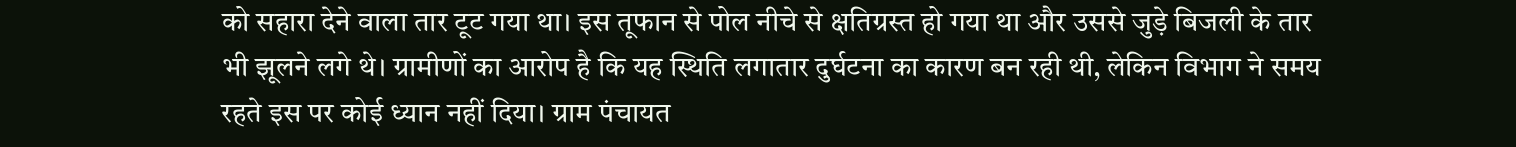को सहारा देने वाला तार टूट गया था। इस तूफान से पोल नीचे से क्षतिग्रस्त हो गया था और उससे जुड़े बिजली के तार भी झूलने लगे थे। ग्रामीणों का आरोप है कि यह स्थिति लगातार दुर्घटना का कारण बन रही थी, लेकिन विभाग ने समय रहते इस पर कोई ध्यान नहीं दिया। ग्राम पंचायत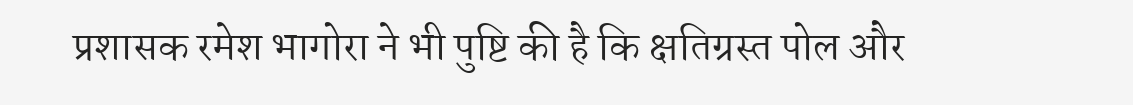प्रशासक रमेश भागोरा ने भी पुष्टि की है कि क्षतिग्रस्त पोल और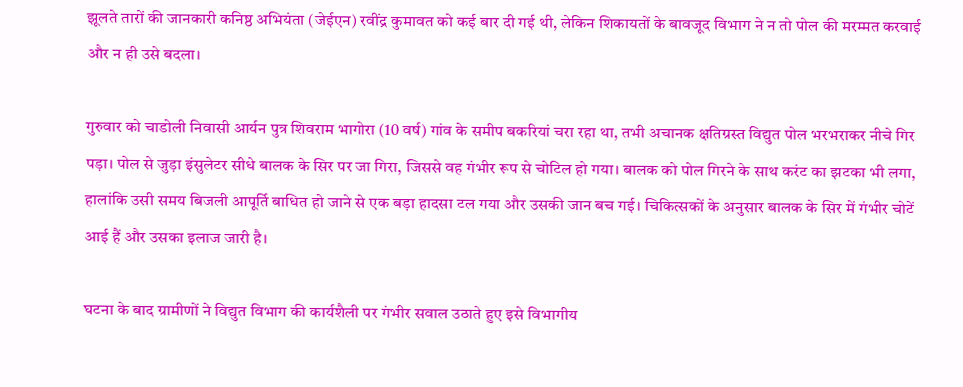झूलते तारों की जानकारी कनिष्ठ अभियंता (जेईएन) रवींद्र कुमावत को कई बार दी गई थी, लेकिन शिकायतों के बावजूद विभाग ने न तो पोल की मरम्मत करवाई और न ही उसे बदला।

गुरुवार को चाडोली निवासी आर्यन पुत्र शिवराम भागोरा (10 वर्ष) गांव के समीप बकरियां चरा रहा था, तभी अचानक क्षतिग्रस्त विद्युत पोल भरभराकर नीचे गिर पड़ा। पोल से जुड़ा इंसुलेटर सीधे बालक के सिर पर जा गिरा, जिससे वह गंभीर रूप से चोटिल हो गया। बालक को पोल गिरने के साथ करंट का झटका भी लगा, हालांकि उसी समय बिजली आपूर्ति बाधित हो जाने से एक बड़ा हादसा टल गया और उसकी जान बच गई। चिकित्सकों के अनुसार बालक के सिर में गंभीर चोटें आई हैं और उसका इलाज जारी है।

घटना के बाद ग्रामीणों ने विद्युत विभाग की कार्यशैली पर गंभीर सवाल उठाते हुए इसे विभागीय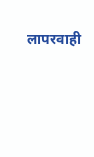लापरवाही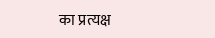का प्रत्यक्ष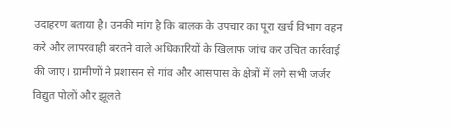उदाहरण बताया है। उनकी मांग है कि बालक के उपचार का पूरा खर्च विभाग वहन करे और लापरवाही बरतने वाले अधिकारियों के खिलाफ जांच कर उचित कार्रवाई की जाए। ग्रामीणों ने प्रशासन से गांव और आसपास के क्षेत्रों में लगे सभी जर्जर विद्युत पोलों और झूलते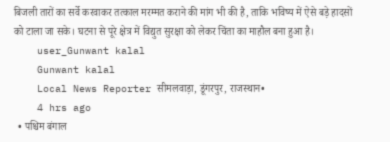बिजली तारों का सर्वे करवाकर तत्काल मरम्मत कराने की मांग भी की है, ताकि भविष्य में ऐसे बड़े हादसों को टाला जा सके। घटना से पूरे क्षेत्र में विद्युत सुरक्षा को लेकर चिंता का माहौल बना हुआ है।
    user_Gunwant kalal
    Gunwant kalal
    Local News Reporter सीमलवाड़ा, डूंगरपुर, राजस्थान•
    4 hrs ago
  • पश्चिम बंगाल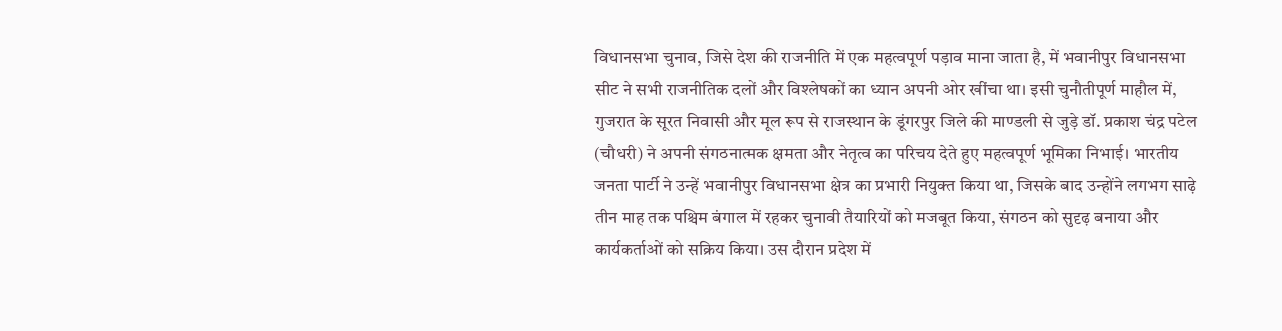विधानसभा चुनाव, जिसे देश की राजनीति में एक महत्वपूर्ण पड़ाव माना जाता है, में भवानीपुर विधानसभा सीट ने सभी राजनीतिक दलों और विश्लेषकों का ध्यान अपनी ओर खींचा था। इसी चुनौतीपूर्ण माहौल में, गुजरात के सूरत निवासी और मूल रूप से राजस्थान के डूंगरपुर जिले की माण्डली से जुड़े डॉ. प्रकाश चंद्र पटेल (चौधरी) ने अपनी संगठनात्मक क्षमता और नेतृत्व का परिचय देते हुए महत्वपूर्ण भूमिका निभाई। भारतीय जनता पार्टी ने उन्हें भवानीपुर विधानसभा क्षेत्र का प्रभारी नियुक्त किया था, जिसके बाद उन्होंने लगभग साढ़े तीन माह तक पश्चिम बंगाल में रहकर चुनावी तैयारियों को मजबूत किया, संगठन को सुदृढ़ बनाया और कार्यकर्ताओं को सक्रिय किया। उस दौरान प्रदेश में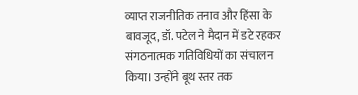व्याप्त राजनीतिक तनाव और हिंसा के बावजूद, डॉ. पटेल ने मैदान में डटे रहकर संगठनात्मक गतिविधियों का संचालन किया। उन्होंने बूथ स्तर तक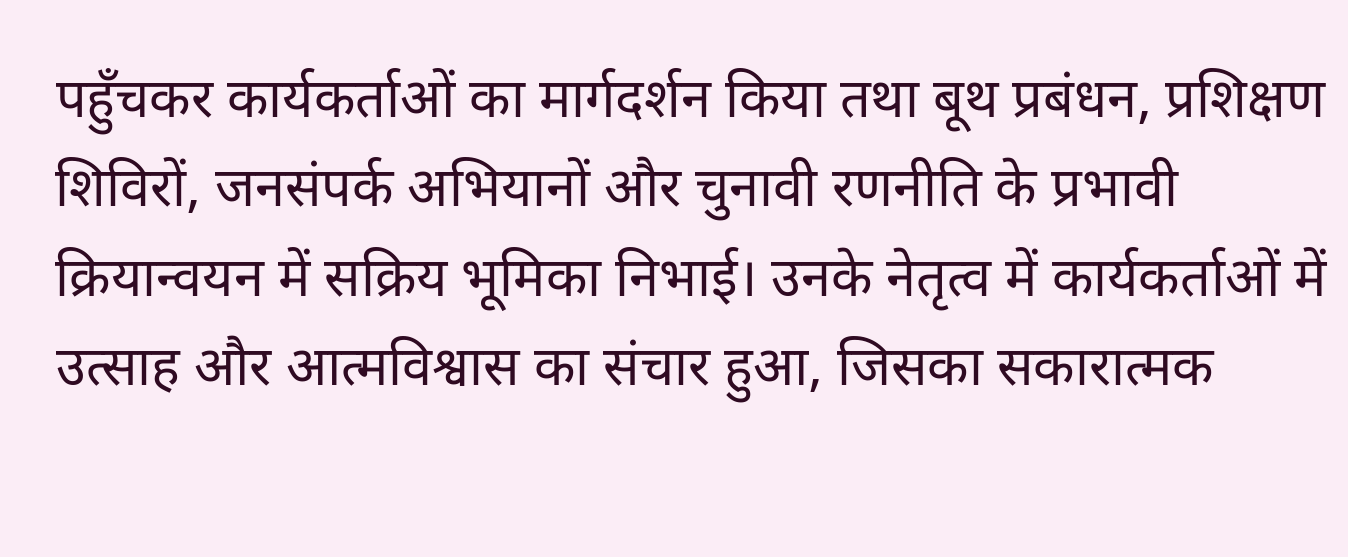पहुँचकर कार्यकर्ताओं का मार्गदर्शन किया तथा बूथ प्रबंधन, प्रशिक्षण शिविरों, जनसंपर्क अभियानों और चुनावी रणनीति के प्रभावी क्रियान्वयन में सक्रिय भूमिका निभाई। उनके नेतृत्व में कार्यकर्ताओं में उत्साह और आत्मविश्वास का संचार हुआ, जिसका सकारात्मक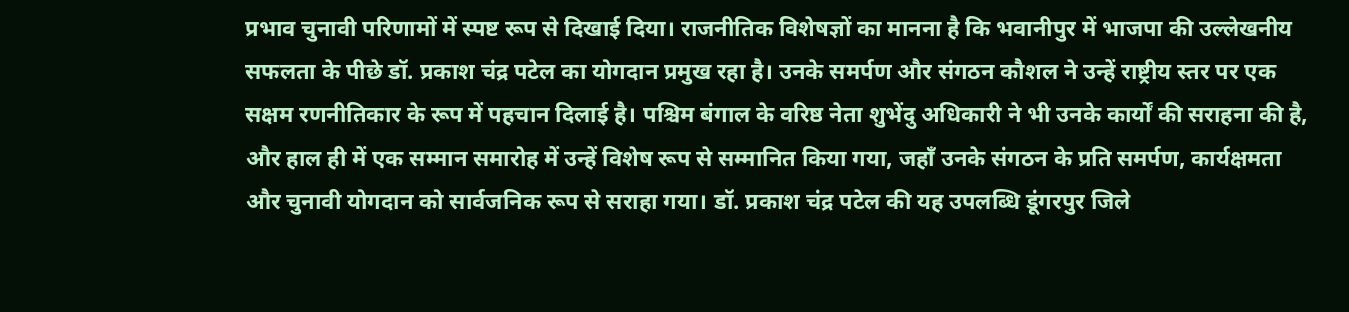प्रभाव चुनावी परिणामों में स्पष्ट रूप से दिखाई दिया। राजनीतिक विशेषज्ञों का मानना है कि भवानीपुर में भाजपा की उल्लेखनीय सफलता के पीछे डॉ. प्रकाश चंद्र पटेल का योगदान प्रमुख रहा है। उनके समर्पण और संगठन कौशल ने उन्हें राष्ट्रीय स्तर पर एक सक्षम रणनीतिकार के रूप में पहचान दिलाई है। पश्चिम बंगाल के वरिष्ठ नेता शुभेंदु अधिकारी ने भी उनके कार्यों की सराहना की है, और हाल ही में एक सम्मान समारोह में उन्हें विशेष रूप से सम्मानित किया गया, जहाँ उनके संगठन के प्रति समर्पण, कार्यक्षमता और चुनावी योगदान को सार्वजनिक रूप से सराहा गया। डॉ. प्रकाश चंद्र पटेल की यह उपलब्धि डूंगरपुर जिले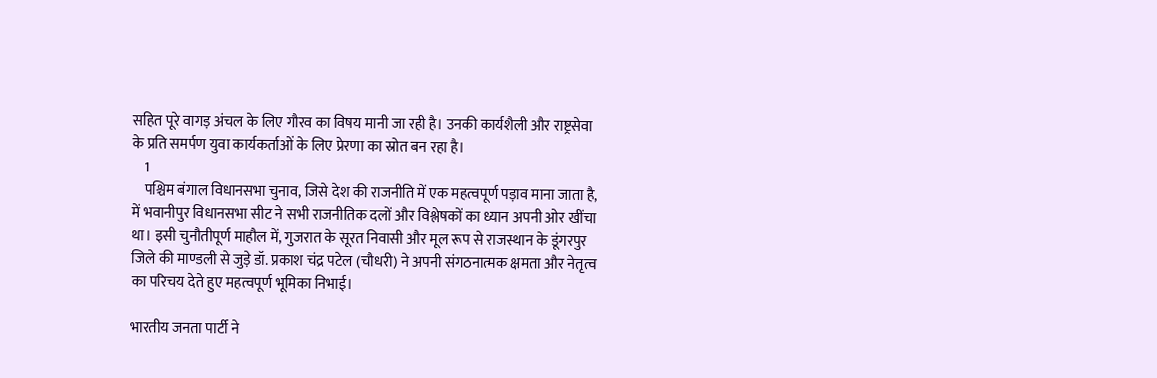सहित पूरे वागड़ अंचल के लिए गौरव का विषय मानी जा रही है। उनकी कार्यशैली और राष्ट्रसेवा के प्रति समर्पण युवा कार्यकर्ताओं के लिए प्रेरणा का स्रोत बन रहा है।
    1
    पश्चिम बंगाल विधानसभा चुनाव, जिसे देश की राजनीति में एक महत्वपूर्ण पड़ाव माना जाता है, में भवानीपुर विधानसभा सीट ने सभी राजनीतिक दलों और विश्लेषकों का ध्यान अपनी ओर खींचा था। इसी चुनौतीपूर्ण माहौल में, गुजरात के सूरत निवासी और मूल रूप से राजस्थान के डूंगरपुर जिले की माण्डली से जुड़े डॉ. प्रकाश चंद्र पटेल (चौधरी) ने अपनी संगठनात्मक क्षमता और नेतृत्व का परिचय देते हुए महत्वपूर्ण भूमिका निभाई।

भारतीय जनता पार्टी ने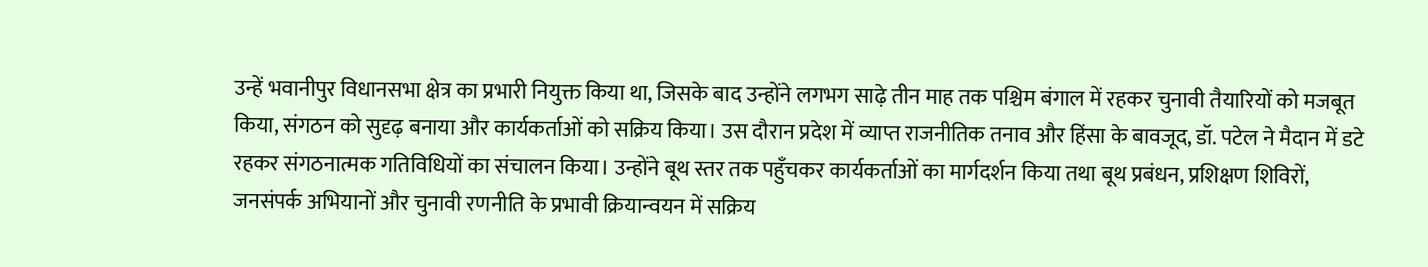उन्हें भवानीपुर विधानसभा क्षेत्र का प्रभारी नियुक्त किया था, जिसके बाद उन्होंने लगभग साढ़े तीन माह तक पश्चिम बंगाल में रहकर चुनावी तैयारियों को मजबूत किया, संगठन को सुदृढ़ बनाया और कार्यकर्ताओं को सक्रिय किया। उस दौरान प्रदेश में व्याप्त राजनीतिक तनाव और हिंसा के बावजूद, डॉ. पटेल ने मैदान में डटे रहकर संगठनात्मक गतिविधियों का संचालन किया। उन्होंने बूथ स्तर तक पहुँचकर कार्यकर्ताओं का मार्गदर्शन किया तथा बूथ प्रबंधन, प्रशिक्षण शिविरों, जनसंपर्क अभियानों और चुनावी रणनीति के प्रभावी क्रियान्वयन में सक्रिय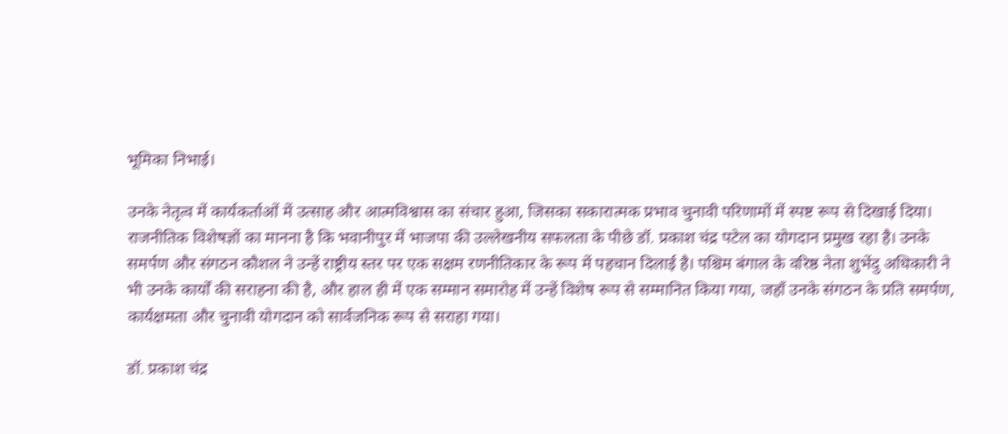भूमिका निभाई।

उनके नेतृत्व में कार्यकर्ताओं में उत्साह और आत्मविश्वास का संचार हुआ, जिसका सकारात्मक प्रभाव चुनावी परिणामों में स्पष्ट रूप से दिखाई दिया। राजनीतिक विशेषज्ञों का मानना है कि भवानीपुर में भाजपा की उल्लेखनीय सफलता के पीछे डॉ. प्रकाश चंद्र पटेल का योगदान प्रमुख रहा है। उनके समर्पण और संगठन कौशल ने उन्हें राष्ट्रीय स्तर पर एक सक्षम रणनीतिकार के रूप में पहचान दिलाई है। पश्चिम बंगाल के वरिष्ठ नेता शुभेंदु अधिकारी ने भी उनके कार्यों की सराहना की है, और हाल ही में एक सम्मान समारोह में उन्हें विशेष रूप से सम्मानित किया गया, जहाँ उनके संगठन के प्रति समर्पण, कार्यक्षमता और चुनावी योगदान को सार्वजनिक रूप से सराहा गया।

डॉ. प्रकाश चंद्र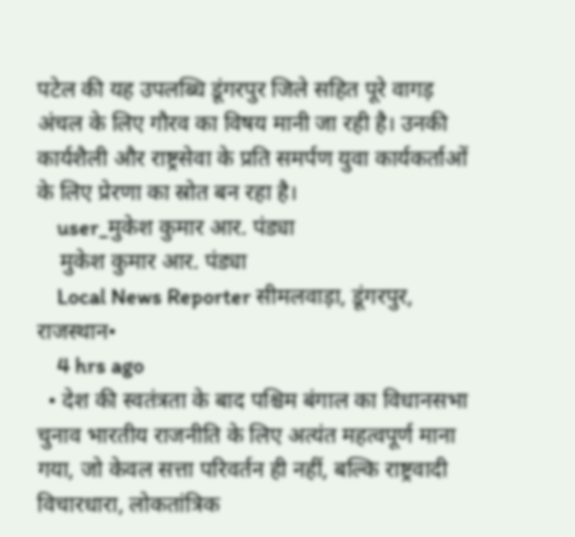पटेल की यह उपलब्धि डूंगरपुर जिले सहित पूरे वागड़ अंचल के लिए गौरव का विषय मानी जा रही है। उनकी कार्यशैली और राष्ट्रसेवा के प्रति समर्पण युवा कार्यकर्ताओं के लिए प्रेरणा का स्रोत बन रहा है।
    user_मुकेश कुमार आर. पंड्या
    मुकेश कुमार आर. पंड्या
    Local News Reporter सीमलवाड़ा, डूंगरपुर, राजस्थान•
    4 hrs ago
  • देश की स्वतंत्रता के बाद पश्चिम बंगाल का विधानसभा चुनाव भारतीय राजनीति के लिए अत्यंत महत्वपूर्ण माना गया, जो केवल सत्ता परिवर्तन ही नहीं, बल्कि राष्ट्रवादी विचारधारा, लोकतांत्रिक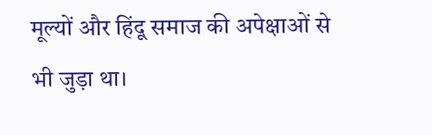मूल्यों और हिंदू समाज की अपेक्षाओं से भी जुड़ा था।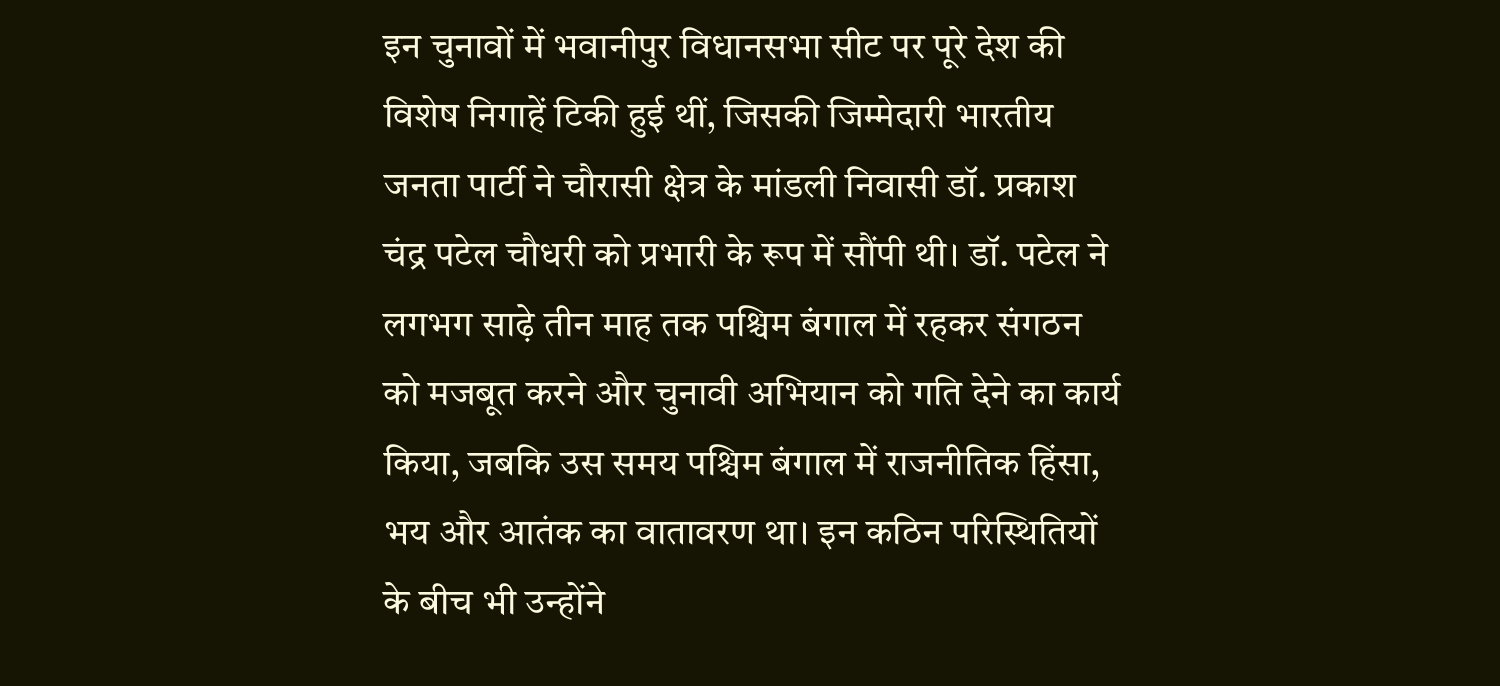इन चुनावों में भवानीपुर विधानसभा सीट पर पूरे देश की विशेष निगाहें टिकी हुई थीं, जिसकी जिम्मेदारी भारतीय जनता पार्टी ने चौरासी क्षेत्र के मांडली निवासी डॉ. प्रकाश चंद्र पटेल चौधरी को प्रभारी के रूप में सौंपी थी। डॉ. पटेल ने लगभग साढ़े तीन माह तक पश्चिम बंगाल में रहकर संगठन को मजबूत करने और चुनावी अभियान को गति देने का कार्य किया, जबकि उस समय पश्चिम बंगाल में राजनीतिक हिंसा, भय और आतंक का वातावरण था। इन कठिन परिस्थितियों के बीच भी उन्होंने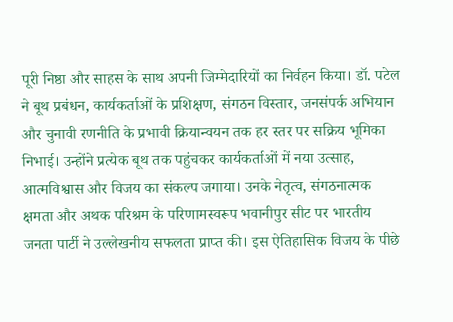पूरी निष्ठा और साहस के साथ अपनी जिम्मेदारियों का निर्वहन किया। डॉ. पटेल ने बूथ प्रबंधन, कार्यकर्ताओं के प्रशिक्षण, संगठन विस्तार, जनसंपर्क अभियान और चुनावी रणनीति के प्रभावी क्रियान्वयन तक हर स्तर पर सक्रिय भूमिका निभाई। उन्होंने प्रत्येक बूथ तक पहुंचकर कार्यकर्ताओं में नया उत्साह, आत्मविश्वास और विजय का संकल्प जगाया। उनके नेतृत्व, संगठनात्मक क्षमता और अथक परिश्रम के परिणामस्वरूप भवानीपुर सीट पर भारतीय जनता पार्टी ने उल्लेखनीय सफलता प्राप्त की। इस ऐतिहासिक विजय के पीछे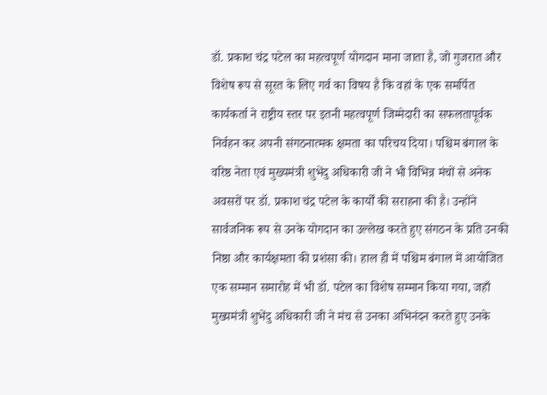डॉ. प्रकाश चंद्र पटेल का महत्वपूर्ण योगदान माना जाता है, जो गुजरात और विशेष रूप से सूरत के लिए गर्व का विषय है कि वहां के एक समर्पित कार्यकर्ता ने राष्ट्रीय स्तर पर इतनी महत्वपूर्ण जिम्मेदारी का सफलतापूर्वक निर्वहन कर अपनी संगठनात्मक क्षमता का परिचय दिया। पश्चिम बंगाल के वरिष्ठ नेता एवं मुख्यमंत्री शुभेंदु अधिकारी जी ने भी विभिन्न मंचों से अनेक अवसरों पर डॉ. प्रकाश चंद्र पटेल के कार्यों की सराहना की है। उन्होंने सार्वजनिक रूप से उनके योगदान का उल्लेख करते हुए संगठन के प्रति उनकी निष्ठा और कार्यक्षमता की प्रशंसा की। हाल ही में पश्चिम बंगाल में आयोजित एक सम्मान समारोह में भी डॉ. पटेल का विशेष सम्मान किया गया, जहाँ मुख्यमंत्री शुभेंदु अधिकारी जी ने मंच से उनका अभिनंदन करते हुए उनके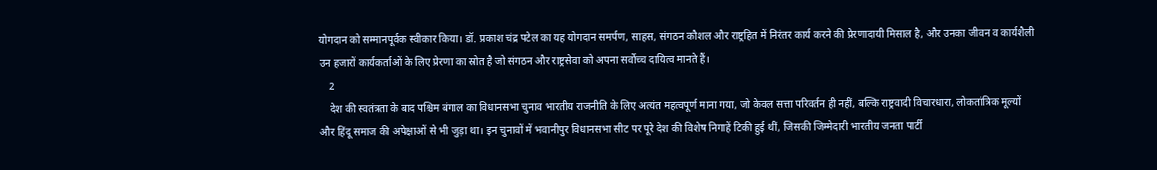योगदान को सम्मानपूर्वक स्वीकार किया। डॉ. प्रकाश चंद्र पटेल का यह योगदान समर्पण, साहस, संगठन कौशल और राष्ट्रहित में निरंतर कार्य करने की प्रेरणादायी मिसाल है, और उनका जीवन व कार्यशैली उन हजारों कार्यकर्ताओं के लिए प्रेरणा का स्रोत है जो संगठन और राष्ट्रसेवा को अपना सर्वोच्च दायित्व मानते हैं।
    2
    देश की स्वतंत्रता के बाद पश्चिम बंगाल का विधानसभा चुनाव भारतीय राजनीति के लिए अत्यंत महत्वपूर्ण माना गया, जो केवल सत्ता परिवर्तन ही नहीं, बल्कि राष्ट्रवादी विचारधारा, लोकतांत्रिक मूल्यों और हिंदू समाज की अपेक्षाओं से भी जुड़ा था। इन चुनावों में भवानीपुर विधानसभा सीट पर पूरे देश की विशेष निगाहें टिकी हुई थीं, जिसकी जिम्मेदारी भारतीय जनता पार्टी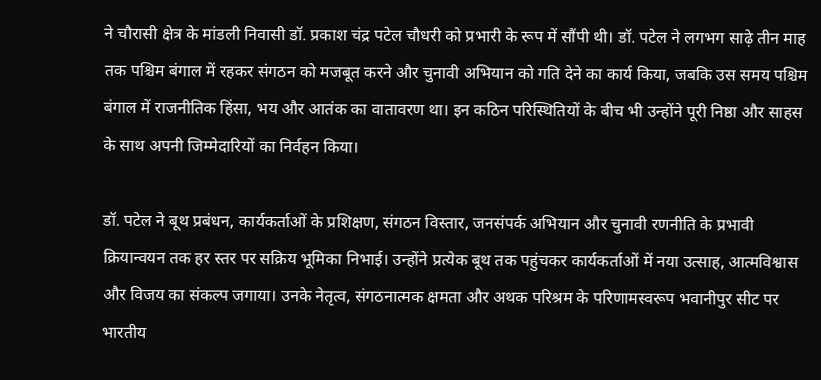ने चौरासी क्षेत्र के मांडली निवासी डॉ. प्रकाश चंद्र पटेल चौधरी को प्रभारी के रूप में सौंपी थी। डॉ. पटेल ने लगभग साढ़े तीन माह तक पश्चिम बंगाल में रहकर संगठन को मजबूत करने और चुनावी अभियान को गति देने का कार्य किया, जबकि उस समय पश्चिम बंगाल में राजनीतिक हिंसा, भय और आतंक का वातावरण था। इन कठिन परिस्थितियों के बीच भी उन्होंने पूरी निष्ठा और साहस के साथ अपनी जिम्मेदारियों का निर्वहन किया।

डॉ. पटेल ने बूथ प्रबंधन, कार्यकर्ताओं के प्रशिक्षण, संगठन विस्तार, जनसंपर्क अभियान और चुनावी रणनीति के प्रभावी क्रियान्वयन तक हर स्तर पर सक्रिय भूमिका निभाई। उन्होंने प्रत्येक बूथ तक पहुंचकर कार्यकर्ताओं में नया उत्साह, आत्मविश्वास और विजय का संकल्प जगाया। उनके नेतृत्व, संगठनात्मक क्षमता और अथक परिश्रम के परिणामस्वरूप भवानीपुर सीट पर भारतीय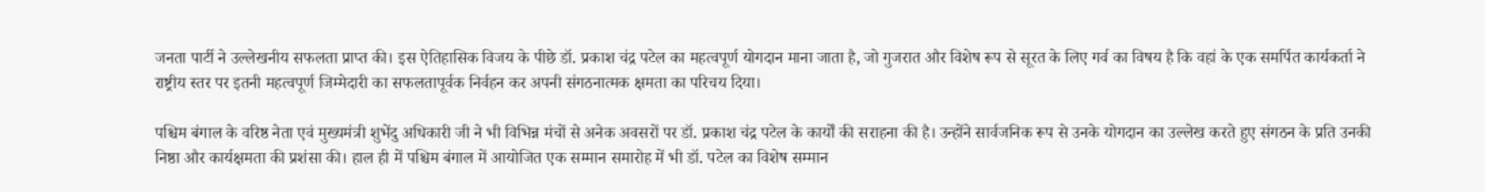जनता पार्टी ने उल्लेखनीय सफलता प्राप्त की। इस ऐतिहासिक विजय के पीछे डॉ. प्रकाश चंद्र पटेल का महत्वपूर्ण योगदान माना जाता है, जो गुजरात और विशेष रूप से सूरत के लिए गर्व का विषय है कि वहां के एक समर्पित कार्यकर्ता ने राष्ट्रीय स्तर पर इतनी महत्वपूर्ण जिम्मेदारी का सफलतापूर्वक निर्वहन कर अपनी संगठनात्मक क्षमता का परिचय दिया।

पश्चिम बंगाल के वरिष्ठ नेता एवं मुख्यमंत्री शुभेंदु अधिकारी जी ने भी विभिन्न मंचों से अनेक अवसरों पर डॉ. प्रकाश चंद्र पटेल के कार्यों की सराहना की है। उन्होंने सार्वजनिक रूप से उनके योगदान का उल्लेख करते हुए संगठन के प्रति उनकी निष्ठा और कार्यक्षमता की प्रशंसा की। हाल ही में पश्चिम बंगाल में आयोजित एक सम्मान समारोह में भी डॉ. पटेल का विशेष सम्मान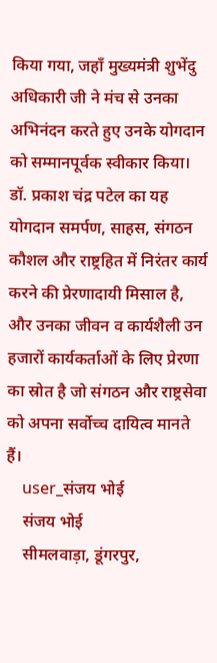किया गया, जहाँ मुख्यमंत्री शुभेंदु अधिकारी जी ने मंच से उनका अभिनंदन करते हुए उनके योगदान को सम्मानपूर्वक स्वीकार किया। डॉ. प्रकाश चंद्र पटेल का यह योगदान समर्पण, साहस, संगठन कौशल और राष्ट्रहित में निरंतर कार्य करने की प्रेरणादायी मिसाल है, और उनका जीवन व कार्यशैली उन हजारों कार्यकर्ताओं के लिए प्रेरणा का स्रोत है जो संगठन और राष्ट्रसेवा को अपना सर्वोच्च दायित्व मानते हैं।
    user_संजय भोई
    संजय भोई
    सीमलवाड़ा, डूंगरपुर,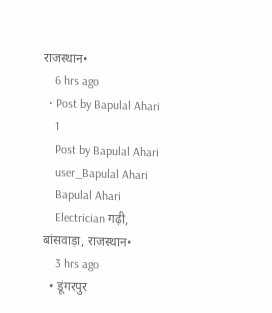राजस्थान•
    6 hrs ago
  • Post by Bapulal Ahari
    1
    Post by Bapulal Ahari
    user_Bapulal Ahari
    Bapulal Ahari
    Electrician गढ़ी, बांसवाड़ा, राजस्थान•
    3 hrs ago
  • डूंगरपुर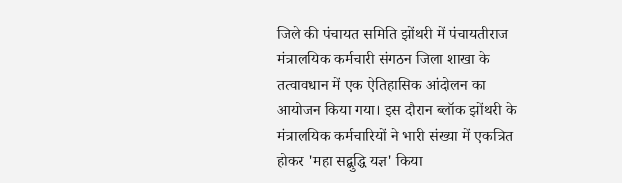जिले की पंचायत समिति झोंथरी में पंचायतीराज मंत्रालयिक कर्मचारी संगठन जिला शाखा के तत्वावधान में एक ऐतिहासिक आंदोलन का आयोजन किया गया। इस दौरान ब्लॉक झोंथरी के मंत्रालयिक कर्मचारियों ने भारी संख्या में एकत्रित होकर 'महा सद्बुद्धि यज्ञ' किया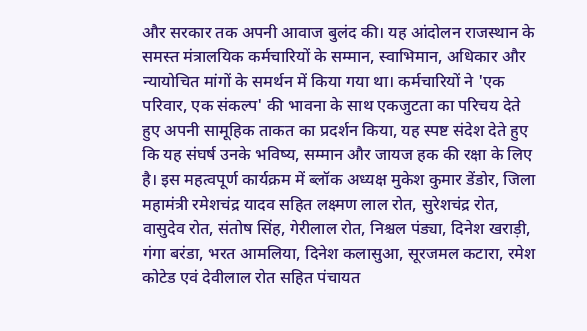और सरकार तक अपनी आवाज बुलंद की। यह आंदोलन राजस्थान के समस्त मंत्रालयिक कर्मचारियों के सम्मान, स्वाभिमान, अधिकार और न्यायोचित मांगों के समर्थन में किया गया था। कर्मचारियों ने 'एक परिवार, एक संकल्प' की भावना के साथ एकजुटता का परिचय देते हुए अपनी सामूहिक ताकत का प्रदर्शन किया, यह स्पष्ट संदेश देते हुए कि यह संघर्ष उनके भविष्य, सम्मान और जायज हक की रक्षा के लिए है। इस महत्वपूर्ण कार्यक्रम में ब्लॉक अध्यक्ष मुकेश कुमार डेंडोर, जिला महामंत्री रमेशचंद्र यादव सहित लक्ष्मण लाल रोत, सुरेशचंद्र रोत, वासुदेव रोत, संतोष सिंह, गेरीलाल रोत, निश्चल पंड्या, दिनेश खराड़ी, गंगा बरंडा, भरत आमलिया, दिनेश कलासुआ, सूरजमल कटारा, रमेश कोटेड एवं देवीलाल रोत सहित पंचायत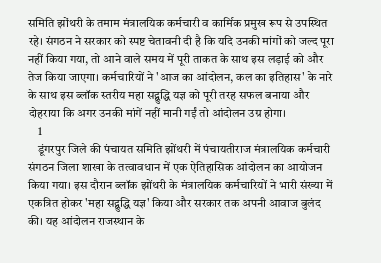समिति झोंथरी के तमाम मंत्रालयिक कर्मचारी व कार्मिक प्रमुख रूप से उपस्थित रहे। संगठन ने सरकार को स्पष्ट चेतावनी दी है कि यदि उनकी मांगों को जल्द पूरा नहीं किया गया, तो आने वाले समय में पूरी ताकत के साथ इस लड़ाई को और तेज किया जाएगा। कर्मचारियों ने 'आज का आंदोलन, कल का इतिहास' के नारे के साथ इस ब्लॉक स्तरीय महा सद्बुद्धि यज्ञ को पूरी तरह सफल बनाया और दोहराया कि अगर उनकी मांगें नहीं मानी गईं तो आंदोलन उग्र होगा।
    1
    डूंगरपुर जिले की पंचायत समिति झोंथरी में पंचायतीराज मंत्रालयिक कर्मचारी संगठन जिला शाखा के तत्वावधान में एक ऐतिहासिक आंदोलन का आयोजन किया गया। इस दौरान ब्लॉक झोंथरी के मंत्रालयिक कर्मचारियों ने भारी संख्या में एकत्रित होकर 'महा सद्बुद्धि यज्ञ' किया और सरकार तक अपनी आवाज बुलंद की। यह आंदोलन राजस्थान के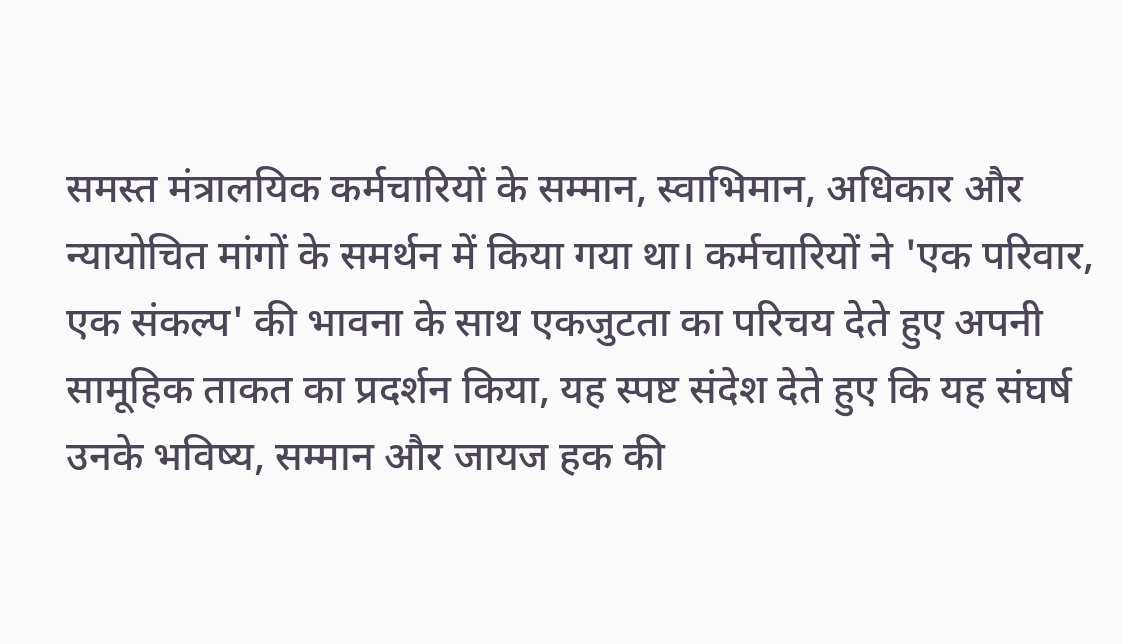समस्त मंत्रालयिक कर्मचारियों के सम्मान, स्वाभिमान, अधिकार और न्यायोचित मांगों के समर्थन में किया गया था। कर्मचारियों ने 'एक परिवार, एक संकल्प' की भावना के साथ एकजुटता का परिचय देते हुए अपनी सामूहिक ताकत का प्रदर्शन किया, यह स्पष्ट संदेश देते हुए कि यह संघर्ष उनके भविष्य, सम्मान और जायज हक की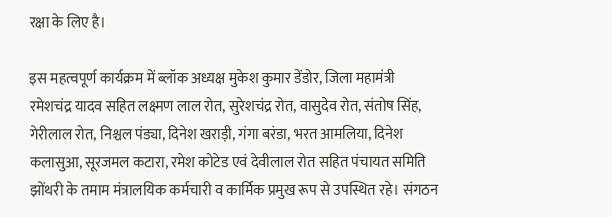रक्षा के लिए है।

इस महत्वपूर्ण कार्यक्रम में ब्लॉक अध्यक्ष मुकेश कुमार डेंडोर, जिला महामंत्री रमेशचंद्र यादव सहित लक्ष्मण लाल रोत, सुरेशचंद्र रोत, वासुदेव रोत, संतोष सिंह, गेरीलाल रोत, निश्चल पंड्या, दिनेश खराड़ी, गंगा बरंडा, भरत आमलिया, दिनेश कलासुआ, सूरजमल कटारा, रमेश कोटेड एवं देवीलाल रोत सहित पंचायत समिति झोंथरी के तमाम मंत्रालयिक कर्मचारी व कार्मिक प्रमुख रूप से उपस्थित रहे। संगठन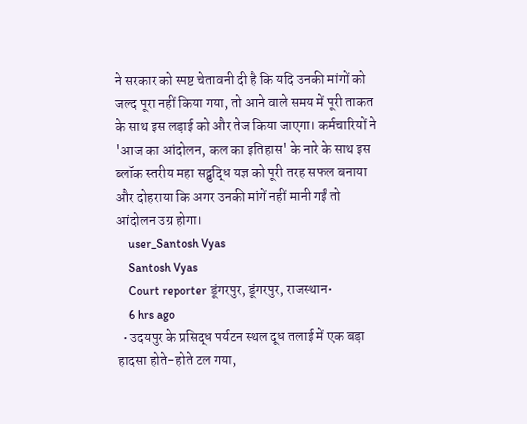ने सरकार को स्पष्ट चेतावनी दी है कि यदि उनकी मांगों को जल्द पूरा नहीं किया गया, तो आने वाले समय में पूरी ताकत के साथ इस लड़ाई को और तेज किया जाएगा। कर्मचारियों ने 'आज का आंदोलन, कल का इतिहास' के नारे के साथ इस ब्लॉक स्तरीय महा सद्बुद्धि यज्ञ को पूरी तरह सफल बनाया और दोहराया कि अगर उनकी मांगें नहीं मानी गईं तो आंदोलन उग्र होगा।
    user_Santosh Vyas
    Santosh Vyas
    Court reporter डूंगरपुर, डूंगरपुर, राजस्थान•
    6 hrs ago
  • उदयपुर के प्रसिद्ध पर्यटन स्थल दूध तलाई में एक बड़ा हादसा होते-होते टल गया,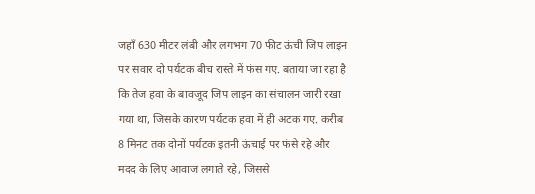जहाँ 630 मीटर लंबी और लगभग 70 फीट ऊंची जिप लाइन पर सवार दो पर्यटक बीच रास्ते में फंस गए. बताया जा रहा है कि तेज हवा के बावजूद जिप लाइन का संचालन जारी रखा गया था, जिसके कारण पर्यटक हवा में ही अटक गए. करीब 8 मिनट तक दोनों पर्यटक इतनी ऊंचाई पर फंसे रहे और मदद के लिए आवाज लगाते रहे, जिससे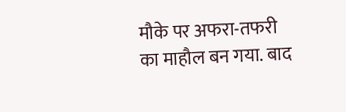मौके पर अफरा-तफरी का माहौल बन गया. बाद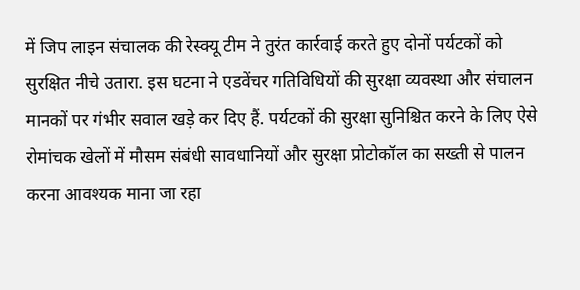में जिप लाइन संचालक की रेस्क्यू टीम ने तुरंत कार्रवाई करते हुए दोनों पर्यटकों को सुरक्षित नीचे उतारा. इस घटना ने एडवेंचर गतिविधियों की सुरक्षा व्यवस्था और संचालन मानकों पर गंभीर सवाल खड़े कर दिए हैं. पर्यटकों की सुरक्षा सुनिश्चित करने के लिए ऐसे रोमांचक खेलों में मौसम संबंधी सावधानियों और सुरक्षा प्रोटोकॉल का सख्ती से पालन करना आवश्यक माना जा रहा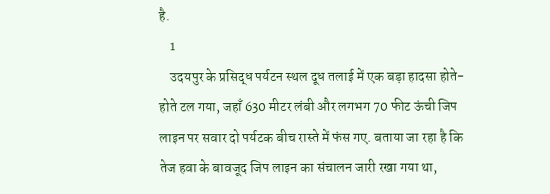है.
    1
    उदयपुर के प्रसिद्ध पर्यटन स्थल दूध तलाई में एक बड़ा हादसा होते-होते टल गया, जहाँ 630 मीटर लंबी और लगभग 70 फीट ऊंची जिप लाइन पर सवार दो पर्यटक बीच रास्ते में फंस गए. बताया जा रहा है कि तेज हवा के बावजूद जिप लाइन का संचालन जारी रखा गया था,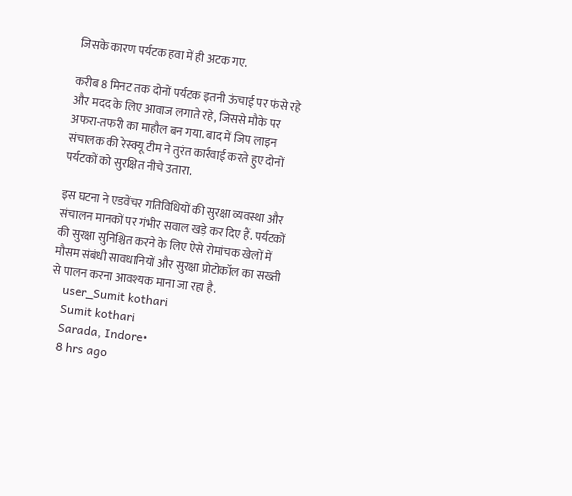जिसके कारण पर्यटक हवा में ही अटक गए.

करीब 8 मिनट तक दोनों पर्यटक इतनी ऊंचाई पर फंसे रहे और मदद के लिए आवाज लगाते रहे, जिससे मौके पर अफरा-तफरी का माहौल बन गया. बाद में जिप लाइन संचालक की रेस्क्यू टीम ने तुरंत कार्रवाई करते हुए दोनों पर्यटकों को सुरक्षित नीचे उतारा.

इस घटना ने एडवेंचर गतिविधियों की सुरक्षा व्यवस्था और संचालन मानकों पर गंभीर सवाल खड़े कर दिए हैं. पर्यटकों की सुरक्षा सुनिश्चित करने के लिए ऐसे रोमांचक खेलों में मौसम संबंधी सावधानियों और सुरक्षा प्रोटोकॉल का सख्ती से पालन करना आवश्यक माना जा रहा है.
    user_Sumit kothari
    Sumit kothari
    Sarada, Indore•
    8 hrs ago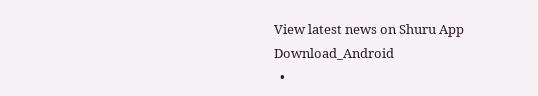View latest news on Shuru App
Download_Android
  •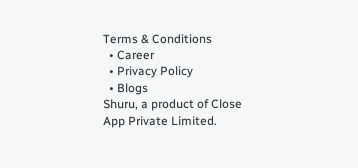Terms & Conditions
  • Career
  • Privacy Policy
  • Blogs
Shuru, a product of Close App Private Limited.